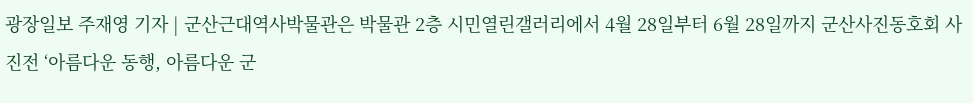광장일보 주재영 기자 | 군산근대역사박물관은 박물관 2층 시민열린갤러리에서 4월 28일부터 6월 28일까지 군산사진동호회 사진전 ‘아름다운 동행, 아름다운 군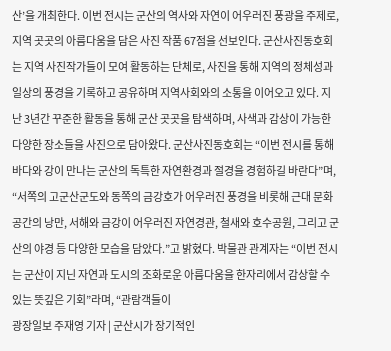산’을 개최한다. 이번 전시는 군산의 역사와 자연이 어우러진 풍광을 주제로, 지역 곳곳의 아름다움을 담은 사진 작품 67점을 선보인다. 군산사진동호회는 지역 사진작가들이 모여 활동하는 단체로, 사진을 통해 지역의 정체성과 일상의 풍경을 기록하고 공유하며 지역사회와의 소통을 이어오고 있다. 지난 3년간 꾸준한 활동을 통해 군산 곳곳을 탐색하며, 사색과 감상이 가능한 다양한 장소들을 사진으로 담아왔다. 군산사진동호회는 “이번 전시를 통해 바다와 강이 만나는 군산의 독특한 자연환경과 절경을 경험하길 바란다”며, “서쪽의 고군산군도와 동쪽의 금강호가 어우러진 풍경을 비롯해 근대 문화 공간의 낭만, 서해와 금강이 어우러진 자연경관, 철새와 호수공원, 그리고 군산의 야경 등 다양한 모습을 담았다.”고 밝혔다. 박물관 관계자는 “이번 전시는 군산이 지닌 자연과 도시의 조화로운 아름다움을 한자리에서 감상할 수 있는 뜻깊은 기회”라며, “관람객들이
광장일보 주재영 기자 | 군산시가 장기적인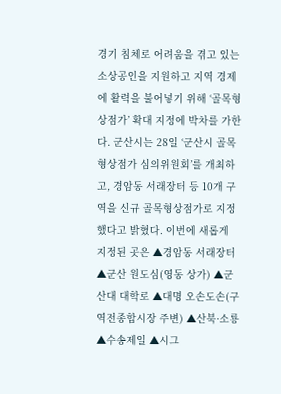경기 침체로 어려움을 겪고 있는 소상공인을 지원하고 지역 경제에 활력을 불어넣기 위해 ‘골목형상점가’ 확대 지정에 박차를 가한다. 군산시는 28일 ‘군산시 골목형상점가 심의위원회’를 개최하고, 경암동 서래장터 등 10개 구역을 신규 골목형상점가로 지정했다고 밝혔다. 이번에 새롭게 지정된 곳은 ▲경암동 서래장터 ▲군산 원도심(영동 상가) ▲군산대 대학로 ▲대명 오손도손(구역전종합시장 주변) ▲산북·소룡 ▲수송제일 ▲시그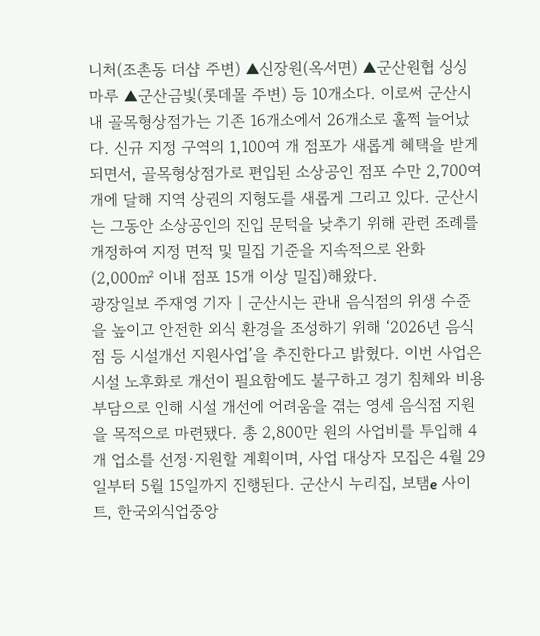니처(조촌동 더샵 주변) ▲신장원(옥서면) ▲군산원협 싱싱마루 ▲군산금빛(롯데몰 주변) 등 10개소다. 이로써 군산시 내 골목형상점가는 기존 16개소에서 26개소로 훌쩍 늘어났다. 신규 지정 구역의 1,100여 개 점포가 새롭게 혜택을 받게 되면서, 골목형상점가로 편입된 소상공인 점포 수만 2,700여 개에 달해 지역 상권의 지형도를 새롭게 그리고 있다. 군산시는 그동안 소상공인의 진입 문턱을 낮추기 위해 관련 조례를 개정하여 지정 면적 및 밀집 기준을 지속적으로 완화(2,000㎡ 이내 점포 15개 이상 밀집)해왔다.
광장일보 주재영 기자 | 군산시는 관내 음식점의 위생 수준을 높이고 안전한 외식 환경을 조성하기 위해 ‘2026년 음식점 등 시설개선 지원사업’을 추진한다고 밝혔다. 이번 사업은 시설 노후화로 개선이 필요함에도 불구하고 경기 침체와 비용 부담으로 인해 시설 개선에 어려움을 겪는 영세 음식점 지원을 목적으로 마련됐다. 총 2,800만 원의 사업비를 투입해 4개 업소를 선정·지원할 계획이며, 사업 대상자 모집은 4월 29일부터 5월 15일까지 진행된다. 군산시 누리집, 보탬e 사이트, 한국외식업중앙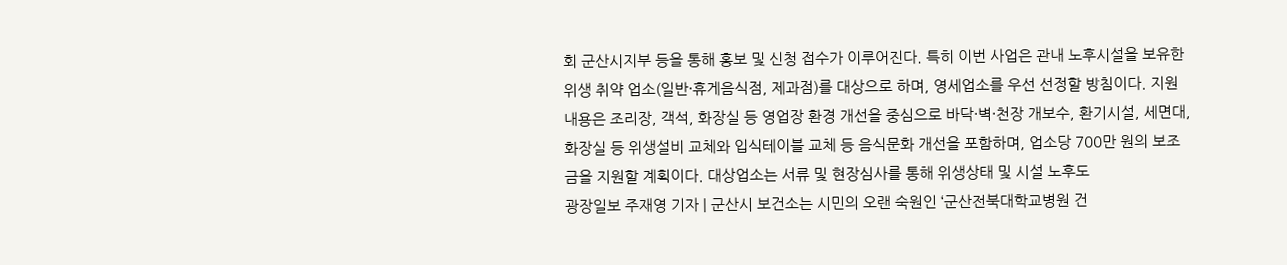회 군산시지부 등을 통해 홍보 및 신청 접수가 이루어진다. 특히 이번 사업은 관내 노후시설을 보유한 위생 취약 업소(일반·휴게음식점, 제과점)를 대상으로 하며, 영세업소를 우선 선정할 방침이다. 지원 내용은 조리장, 객석, 화장실 등 영업장 환경 개선을 중심으로 바닥·벽·천장 개보수, 환기시설, 세면대, 화장실 등 위생설비 교체와 입식테이블 교체 등 음식문화 개선을 포함하며, 업소당 700만 원의 보조금을 지원할 계획이다. 대상업소는 서류 및 현장심사를 통해 위생상태 및 시설 노후도
광장일보 주재영 기자 | 군산시 보건소는 시민의 오랜 숙원인 ‘군산전북대학교병원 건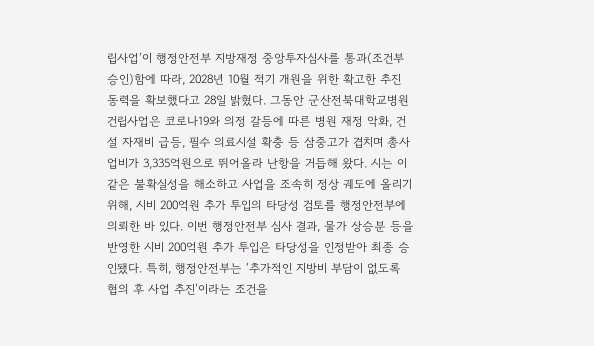립사업’이 행정안전부 지방재정 중앙투자심사를 통과(조건부 승인)함에 따라, 2028년 10월 적기 개원을 위한 확고한 추진 동력을 확보했다고 28일 밝혔다. 그동안 군산전북대학교병원 건립사업은 코로나19와 의정 갈등에 따른 병원 재정 악화, 건설 자재비 급등, 필수 의료시설 확충 등 삼중고가 겹치며 총사업비가 3,335억원으로 뛰어올라 난항을 거듭해 왔다. 시는 이 같은 불확실성을 해소하고 사업을 조속히 정상 궤도에 올리기 위해, 시비 200억원 추가 투입의 타당성 검토를 행정안전부에 의뢰한 바 있다. 이번 행정안전부 심사 결과, 물가 상승분 등을 반영한 시비 200억원 추가 투입은 타당성을 인정받아 최종 승인됐다. 특히, 행정안전부는 ‘추가적인 지방비 부담이 없도록 협의 후 사업 추진’이라는 조건을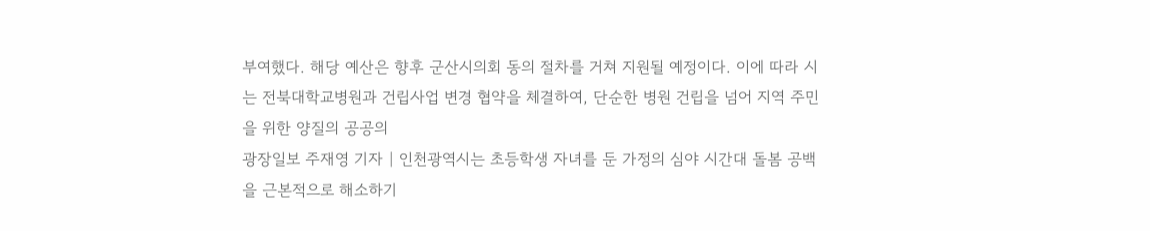부여했다. 해당 예산은 향후 군산시의회 동의 절차를 거쳐 지원될 예정이다. 이에 따라 시는 전북대학교병원과 건립사업 변경 협약을 체결하여, 단순한 병원 건립을 넘어 지역 주민을 위한 양질의 공공의
광장일보 주재영 기자 | 인천광역시는 초등학생 자녀를 둔 가정의 심야 시간대 돌봄 공백을 근본적으로 해소하기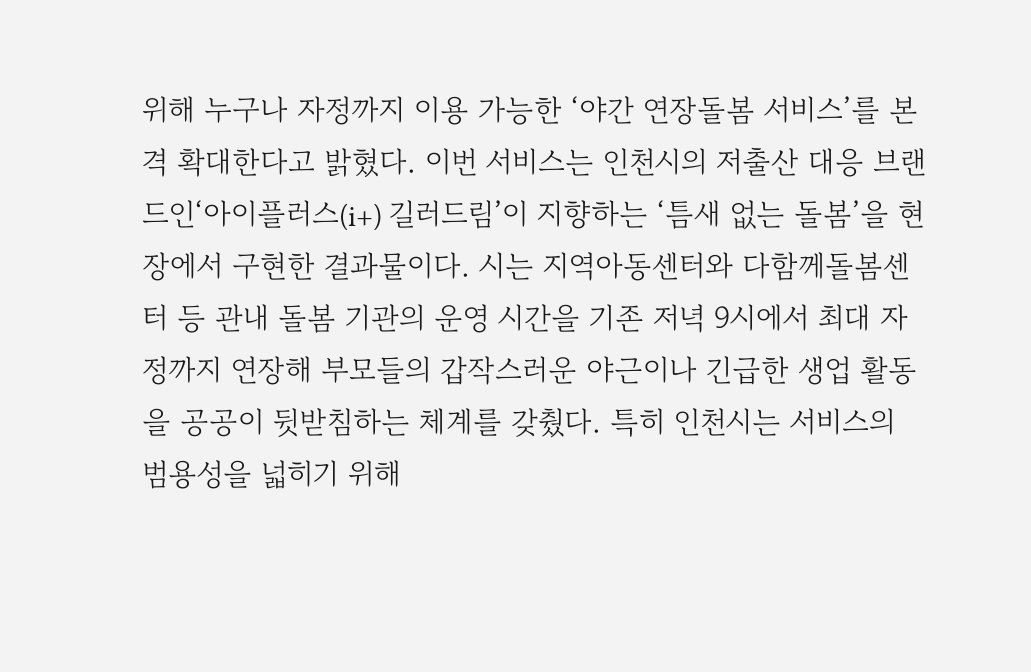위해 누구나 자정까지 이용 가능한 ‘야간 연장돌봄 서비스’를 본격 확대한다고 밝혔다. 이번 서비스는 인천시의 저출산 대응 브랜드인‘아이플러스(i+) 길러드림’이 지향하는 ‘틈새 없는 돌봄’을 현장에서 구현한 결과물이다. 시는 지역아동센터와 다함께돌봄센터 등 관내 돌봄 기관의 운영 시간을 기존 저녁 9시에서 최대 자정까지 연장해 부모들의 갑작스러운 야근이나 긴급한 생업 활동을 공공이 뒷받침하는 체계를 갖췄다. 특히 인천시는 서비스의 범용성을 넓히기 위해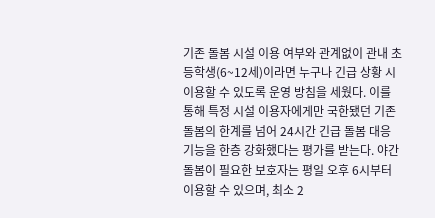기존 돌봄 시설 이용 여부와 관계없이 관내 초등학생(6~12세)이라면 누구나 긴급 상황 시 이용할 수 있도록 운영 방침을 세웠다. 이를 통해 특정 시설 이용자에게만 국한됐던 기존 돌봄의 한계를 넘어 24시간 긴급 돌봄 대응 기능을 한층 강화했다는 평가를 받는다. 야간 돌봄이 필요한 보호자는 평일 오후 6시부터 이용할 수 있으며, 최소 2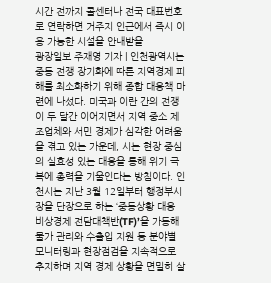시간 전까지 콜센터나 전국 대표번호로 연락하면 거주지 인근에서 즉시 이용 가능한 시설을 안내받을
광장일보 주재영 기자 | 인천광역시는 중동 전쟁 장기화에 따른 지역경제 피해를 최소화하기 위해 종합 대응책 마련에 나섰다. 미국과 이란 간의 전쟁이 두 달간 이어지면서 지역 중소 제조업체와 서민 경제가 심각한 어려움을 겪고 있는 가운데, 시는 현장 중심의 실효성 있는 대응을 통해 위기 극복에 총력을 기울인다는 방침이다. 인천시는 지난 3월 12일부터 행정부시장을 단장으로 하는 ‘중동상황 대응 비상경제 전담대책반(TF)’을 가동해 물가 관리와 수출입 지원 등 분야별 모니터링과 현장점검을 지속적으로 추지하며 지역 경제 상황을 면밀히 살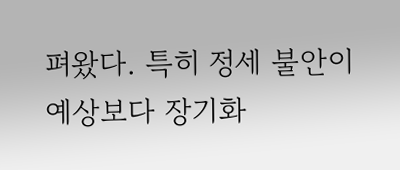펴왔다. 특히 정세 불안이 예상보다 장기화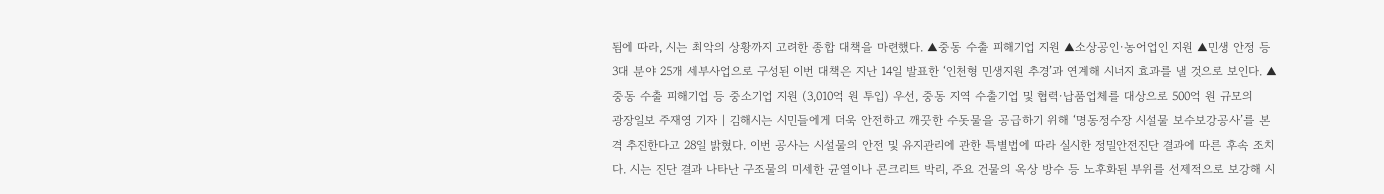됨에 따라, 시는 최악의 상황까지 고려한 종합 대책을 마련했다. ▲중동 수출 피해기업 지원 ▲소상공인·농어업인 지원 ▲민생 안정 등 3대 분야 25개 세부사업으로 구성된 이번 대책은 지난 14일 발표한 ‘인천형 민생지원 추경’과 연계해 시너지 효과를 낼 것으로 보인다. ▲중동 수출 피해기업 등 중소기업 지원 (3,010억 원 투입) 우선, 중동 지역 수출기업 및 협력·납품업체를 대상으로 500억 원 규모의
광장일보 주재영 기자 | 김해시는 시민들에게 더욱 안전하고 깨끗한 수돗물을 공급하기 위해 ‘명동정수장 시설물 보수보강공사’를 본격 추진한다고 28일 밝혔다. 이번 공사는 시설물의 안전 및 유지관리에 관한 특별법에 따라 실시한 정밀안전진단 결과에 따른 후속 조치다. 시는 진단 결과 나타난 구조물의 미세한 균열이나 콘크리트 박리, 주요 건물의 옥상 방수 등 노후화된 부위를 선제적으로 보강해 시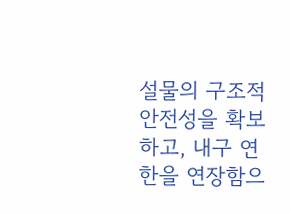설물의 구조적 안전성을 확보하고, 내구 연한을 연장함으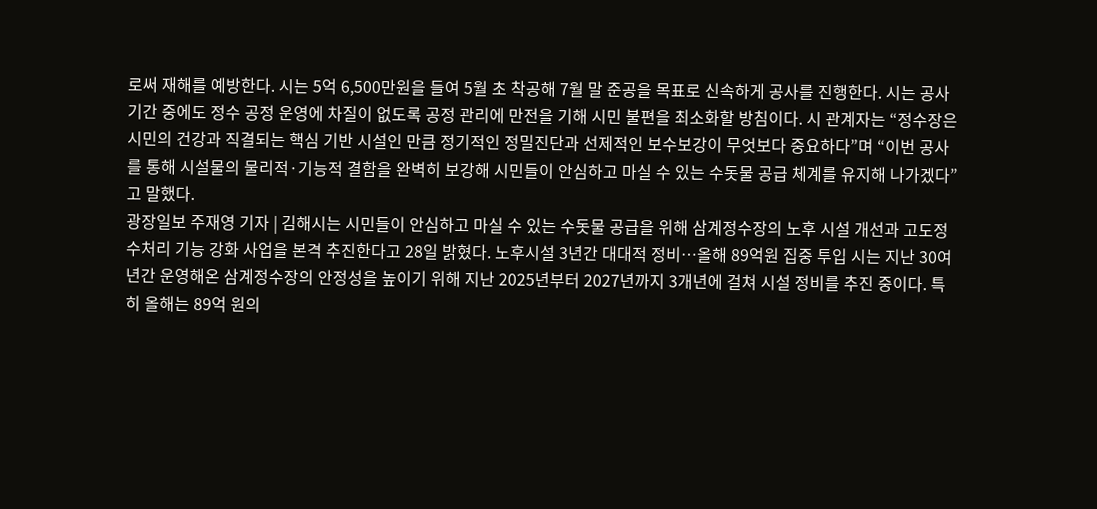로써 재해를 예방한다. 시는 5억 6,500만원을 들여 5월 초 착공해 7월 말 준공을 목표로 신속하게 공사를 진행한다. 시는 공사 기간 중에도 정수 공정 운영에 차질이 없도록 공정 관리에 만전을 기해 시민 불편을 최소화할 방침이다. 시 관계자는 “정수장은 시민의 건강과 직결되는 핵심 기반 시설인 만큼 정기적인 정밀진단과 선제적인 보수보강이 무엇보다 중요하다”며 “이번 공사를 통해 시설물의 물리적·기능적 결함을 완벽히 보강해 시민들이 안심하고 마실 수 있는 수돗물 공급 체계를 유지해 나가겠다”고 말했다.
광장일보 주재영 기자 | 김해시는 시민들이 안심하고 마실 수 있는 수돗물 공급을 위해 삼계정수장의 노후 시설 개선과 고도정수처리 기능 강화 사업을 본격 추진한다고 28일 밝혔다. 노후시설 3년간 대대적 정비…올해 89억원 집중 투입 시는 지난 30여 년간 운영해온 삼계정수장의 안정성을 높이기 위해 지난 2025년부터 2027년까지 3개년에 걸쳐 시설 정비를 추진 중이다. 특히 올해는 89억 원의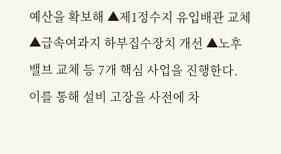예산을 확보해 ▲제1정수지 유입배관 교체 ▲급속여과지 하부집수장치 개선 ▲노후 밸브 교체 등 7개 핵심 사업을 진행한다. 이를 통해 설비 고장을 사전에 차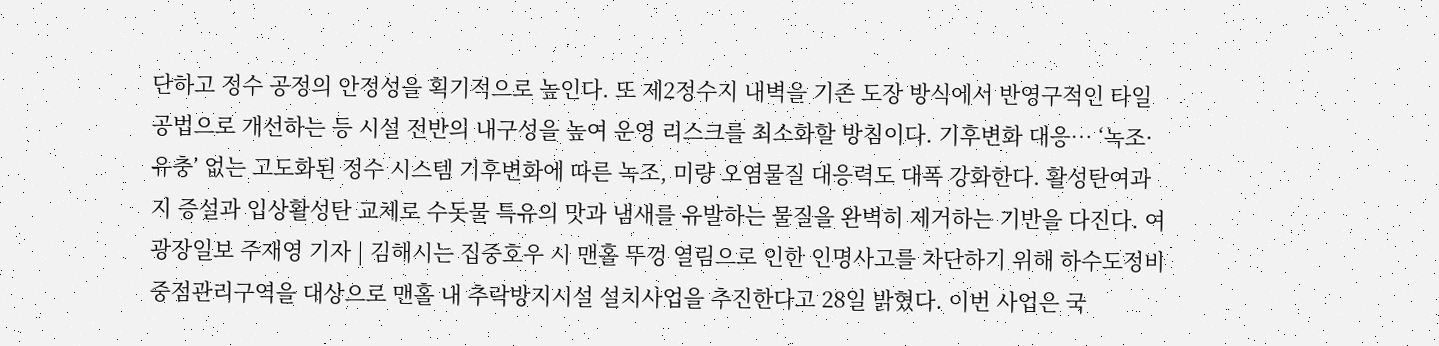단하고 정수 공정의 안정성을 획기적으로 높인다. 또 제2정수지 내벽을 기존 도장 방식에서 반영구적인 타일공법으로 개선하는 등 시설 전반의 내구성을 높여 운영 리스크를 최소화할 방침이다. 기후변화 대응… ‘녹조·유충’ 없는 고도화된 정수 시스템 기후변화에 따른 녹조, 미량 오염물질 대응력도 대폭 강화한다. 활성탄여과지 증설과 입상활성탄 교체로 수돗물 특유의 맛과 냄새를 유발하는 물질을 완벽히 제거하는 기반을 다진다. 여
광장일보 주재영 기자 | 김해시는 집중호우 시 맨홀 뚜껑 열림으로 인한 인명사고를 차단하기 위해 하수도정비 중점관리구역을 대상으로 맨홀 내 추락방지시설 설치사업을 추진한다고 28일 밝혔다. 이번 사업은 국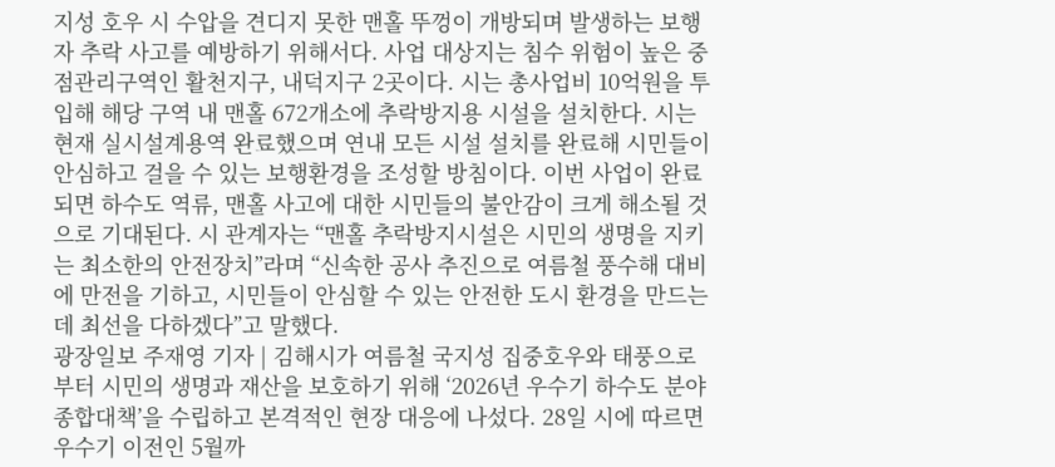지성 호우 시 수압을 견디지 못한 맨홀 뚜껑이 개방되며 발생하는 보행자 추락 사고를 예방하기 위해서다. 사업 대상지는 침수 위험이 높은 중점관리구역인 활천지구, 내덕지구 2곳이다. 시는 총사업비 10억원을 투입해 해당 구역 내 맨홀 672개소에 추락방지용 시설을 설치한다. 시는 현재 실시설계용역 완료했으며 연내 모든 시설 설치를 완료해 시민들이 안심하고 걸을 수 있는 보행환경을 조성할 방침이다. 이번 사업이 완료되면 하수도 역류, 맨홀 사고에 대한 시민들의 불안감이 크게 해소될 것으로 기대된다. 시 관계자는 “맨홀 추락방지시설은 시민의 생명을 지키는 최소한의 안전장치”라며 “신속한 공사 추진으로 여름철 풍수해 대비에 만전을 기하고, 시민들이 안심할 수 있는 안전한 도시 환경을 만드는 데 최선을 다하겠다”고 말했다.
광장일보 주재영 기자 | 김해시가 여름철 국지성 집중호우와 태풍으로부터 시민의 생명과 재산을 보호하기 위해 ‘2026년 우수기 하수도 분야 종합대책’을 수립하고 본격적인 현장 대응에 나섰다. 28일 시에 따르면 우수기 이전인 5월까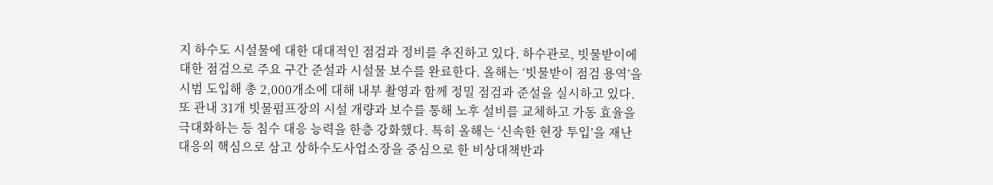지 하수도 시설물에 대한 대대적인 점검과 정비를 추진하고 있다. 하수관로, 빗물받이에 대한 점검으로 주요 구간 준설과 시설물 보수를 완료한다. 올해는 ‘빗물받이 점검 용역’을 시범 도입해 총 2,000개소에 대해 내부 촬영과 함께 정밀 점검과 준설을 실시하고 있다. 또 관내 31개 빗물펌프장의 시설 개량과 보수를 통해 노후 설비를 교체하고 가동 효율을 극대화하는 등 침수 대응 능력을 한층 강화했다. 특히 올해는 ‘신속한 현장 투입’을 재난 대응의 핵심으로 삼고 상하수도사업소장을 중심으로 한 비상대책반과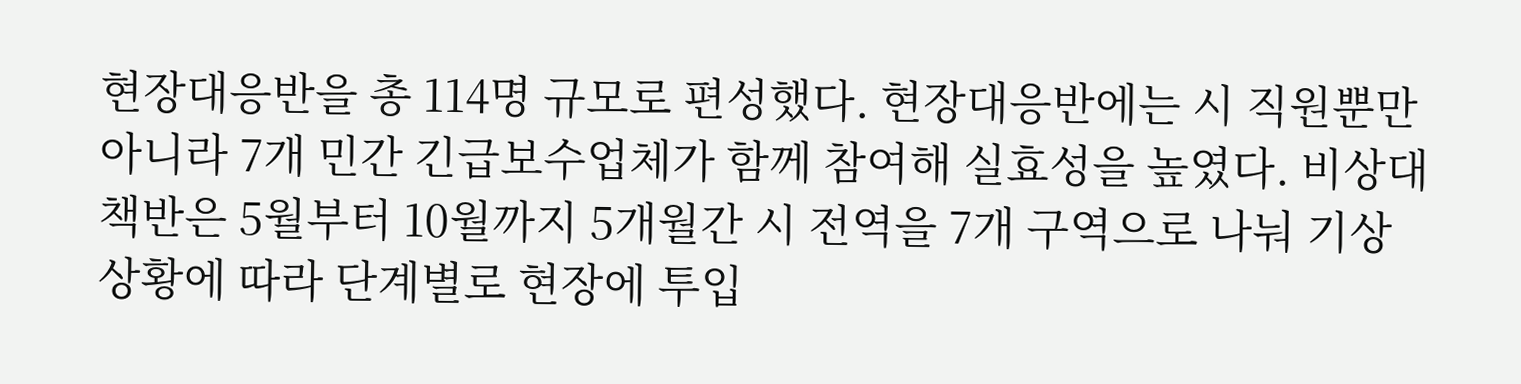현장대응반을 총 114명 규모로 편성했다. 현장대응반에는 시 직원뿐만 아니라 7개 민간 긴급보수업체가 함께 참여해 실효성을 높였다. 비상대책반은 5월부터 10월까지 5개월간 시 전역을 7개 구역으로 나눠 기상 상황에 따라 단계별로 현장에 투입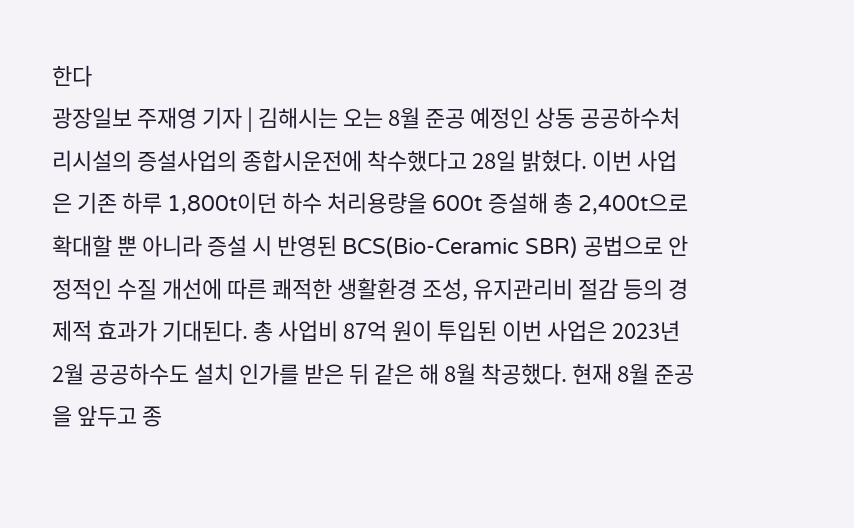한다
광장일보 주재영 기자 | 김해시는 오는 8월 준공 예정인 상동 공공하수처리시설의 증설사업의 종합시운전에 착수했다고 28일 밝혔다. 이번 사업은 기존 하루 1,800t이던 하수 처리용량을 600t 증설해 총 2,400t으로 확대할 뿐 아니라 증설 시 반영된 BCS(Bio-Ceramic SBR) 공법으로 안정적인 수질 개선에 따른 쾌적한 생활환경 조성, 유지관리비 절감 등의 경제적 효과가 기대된다. 총 사업비 87억 원이 투입된 이번 사업은 2023년 2월 공공하수도 설치 인가를 받은 뒤 같은 해 8월 착공했다. 현재 8월 준공을 앞두고 종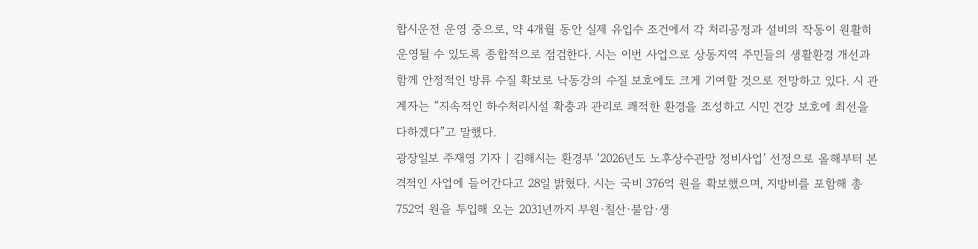합시운전 운영 중으로, 약 4개월 동안 실제 유입수 조건에서 각 처리공정과 설비의 작동이 원활히 운영될 수 있도록 종합적으로 점검한다. 시는 이번 사업으로 상동지역 주민들의 생활환경 개선과 함께 안정적인 방류 수질 확보로 낙동강의 수질 보호에도 크게 기여할 것으로 전망하고 있다. 시 관계자는 “지속적인 하수처리시설 확충과 관리로 쾌적한 환경을 조성하고 시민 건강 보호에 최선을 다하겠다”고 말했다.
광장일보 주재영 기자 | 김해시는 환경부 ‘2026년도 노후상수관망 정비사업’ 선정으로 올해부터 본격적인 사업에 들어간다고 28일 밝혔다. 시는 국비 376억 원을 확보했으며, 지방비를 포함해 총 752억 원을 투입해 오는 2031년까지 부원·칠산·불암·생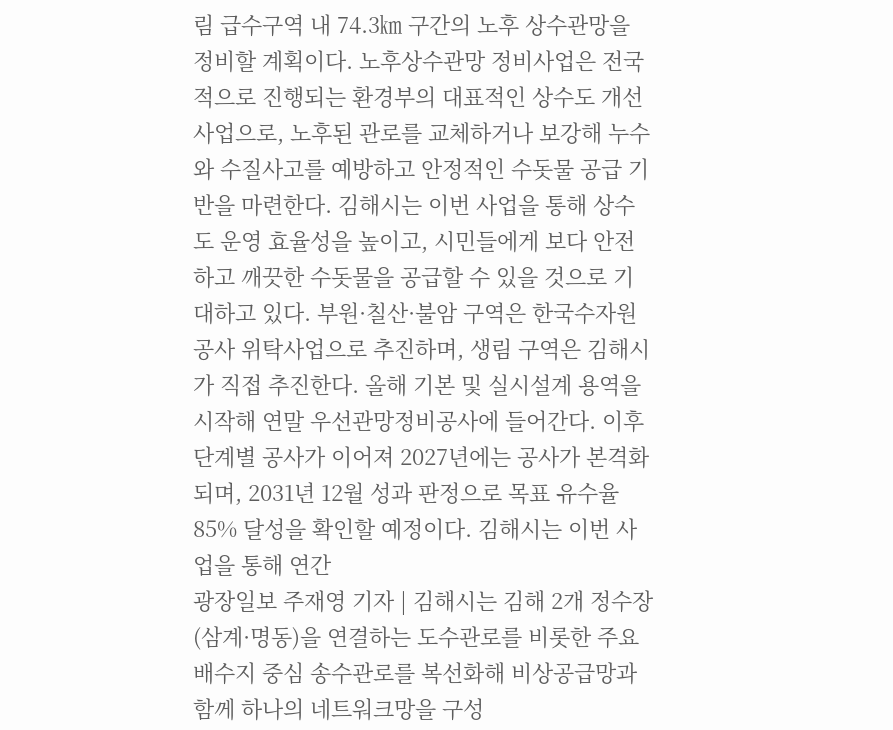림 급수구역 내 74.3㎞ 구간의 노후 상수관망을 정비할 계획이다. 노후상수관망 정비사업은 전국적으로 진행되는 환경부의 대표적인 상수도 개선 사업으로, 노후된 관로를 교체하거나 보강해 누수와 수질사고를 예방하고 안정적인 수돗물 공급 기반을 마련한다. 김해시는 이번 사업을 통해 상수도 운영 효율성을 높이고, 시민들에게 보다 안전하고 깨끗한 수돗물을 공급할 수 있을 것으로 기대하고 있다. 부원·칠산·불암 구역은 한국수자원공사 위탁사업으로 추진하며, 생림 구역은 김해시가 직접 추진한다. 올해 기본 및 실시설계 용역을 시작해 연말 우선관망정비공사에 들어간다. 이후 단계별 공사가 이어져 2027년에는 공사가 본격화되며, 2031년 12월 성과 판정으로 목표 유수율 85% 달성을 확인할 예정이다. 김해시는 이번 사업을 통해 연간
광장일보 주재영 기자 | 김해시는 김해 2개 정수장(삼계·명동)을 연결하는 도수관로를 비롯한 주요 배수지 중심 송수관로를 복선화해 비상공급망과 함께 하나의 네트워크망을 구성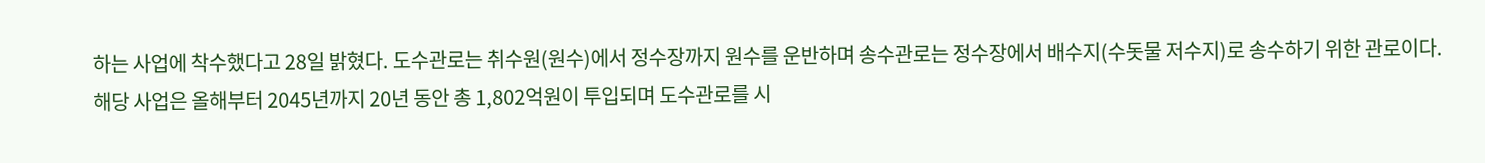하는 사업에 착수했다고 28일 밝혔다. 도수관로는 취수원(원수)에서 정수장까지 원수를 운반하며 송수관로는 정수장에서 배수지(수돗물 저수지)로 송수하기 위한 관로이다. 해당 사업은 올해부터 2045년까지 20년 동안 총 1,802억원이 투입되며 도수관로를 시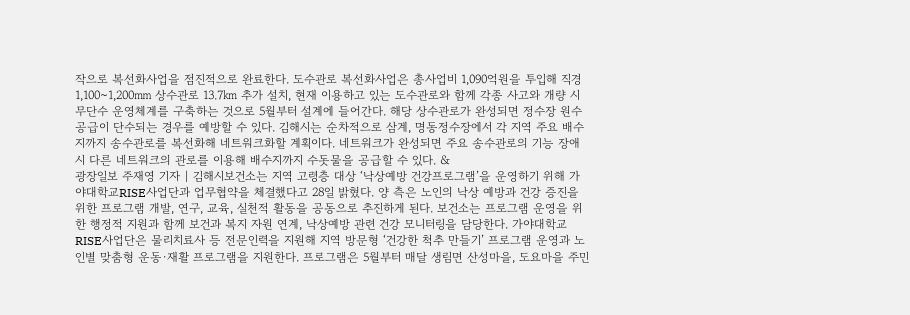작으로 복선화사업을 점진적으로 완료한다. 도수관로 복선화사업은 총사업비 1,090억원을 투입해 직경 1,100~1,200㎜ 상수관로 13.7㎞ 추가 설치, 현재 이용하고 있는 도수관로와 함께 각종 사고와 개량 시 무단수 운영체계를 구축하는 것으로 5월부터 설계에 들어간다. 해당 상수관로가 완성되면 정수장 원수 공급이 단수되는 경우를 예방할 수 있다. 김해시는 순차적으로 삼계, 명동정수장에서 각 지역 주요 배수지까지 송수관로를 복선화해 네트워크화할 계획이다. 네트워크가 완성되면 주요 송수관로의 기능 장애 시 다른 네트워크의 관로를 이용해 배수지까지 수돗물을 공급할 수 있다. &
광장일보 주재영 기자 | 김해시보건소는 지역 고령층 대상 ‘낙상예방 건강프로그램’을 운영하기 위해 가야대학교RISE사업단과 업무협약을 체결했다고 28일 밝혔다. 양 측은 노인의 낙상 예방과 건강 증진을 위한 프로그램 개발, 연구, 교육, 실천적 활동을 공동으로 추진하게 된다. 보건소는 프로그램 운영을 위한 행정적 지원과 함께 보건과 복지 자원 연계, 낙상예방 관련 건강 모니터링을 담당한다. 가야대학교RISE사업단은 물리치료사 등 전문인력을 지원해 지역 방문형 ‘건강한 척추 만들기’ 프로그램 운영과 노인별 맞춤형 운동·재활 프로그램을 지원한다. 프로그램은 5월부터 매달 생림면 산성마을, 도요마을 주민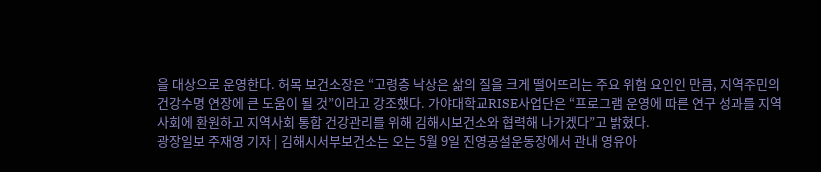을 대상으로 운영한다. 허목 보건소장은 “고령층 낙상은 삶의 질을 크게 떨어뜨리는 주요 위험 요인인 만큼, 지역주민의 건강수명 연장에 큰 도움이 될 것”이라고 강조했다. 가야대학교RISE사업단은 “프로그램 운영에 따른 연구 성과를 지역사회에 환원하고 지역사회 통합 건강관리를 위해 김해시보건소와 협력해 나가겠다”고 밝혔다.
광장일보 주재영 기자 | 김해시서부보건소는 오는 5월 9일 진영공설운동장에서 관내 영유아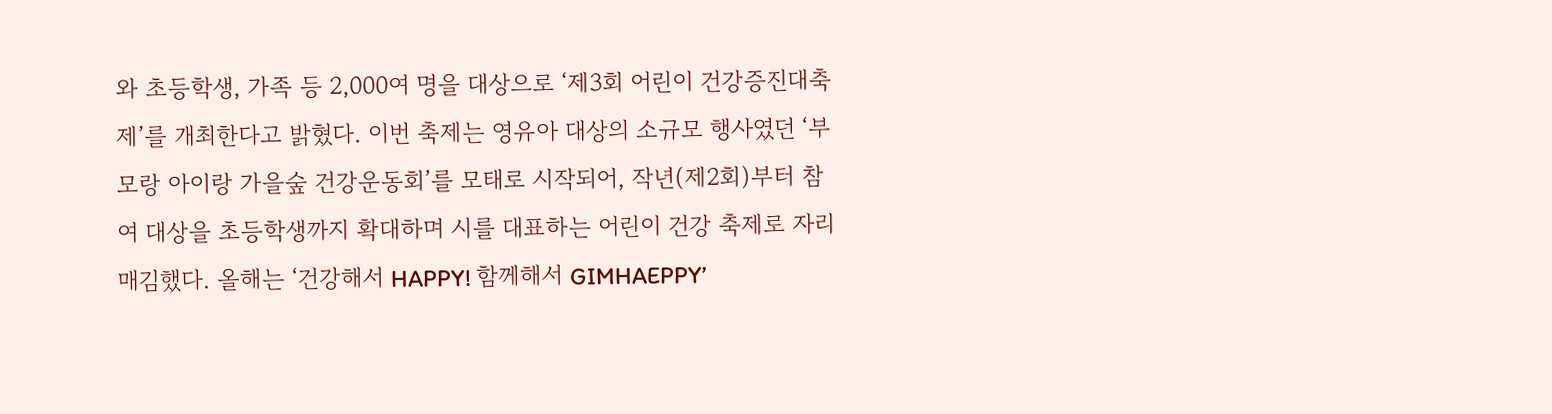와 초등학생, 가족 등 2,000여 명을 대상으로 ‘제3회 어린이 건강증진대축제’를 개최한다고 밝혔다. 이번 축제는 영유아 대상의 소규모 행사였던 ‘부모랑 아이랑 가을숲 건강운동회’를 모태로 시작되어, 작년(제2회)부터 참여 대상을 초등학생까지 확대하며 시를 대표하는 어린이 건강 축제로 자리매김했다. 올해는 ‘건강해서 HAPPY! 함께해서 GIMHAEPPY’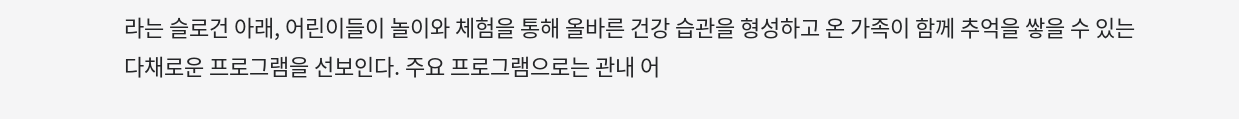라는 슬로건 아래, 어린이들이 놀이와 체험을 통해 올바른 건강 습관을 형성하고 온 가족이 함께 추억을 쌓을 수 있는 다채로운 프로그램을 선보인다. 주요 프로그램으로는 관내 어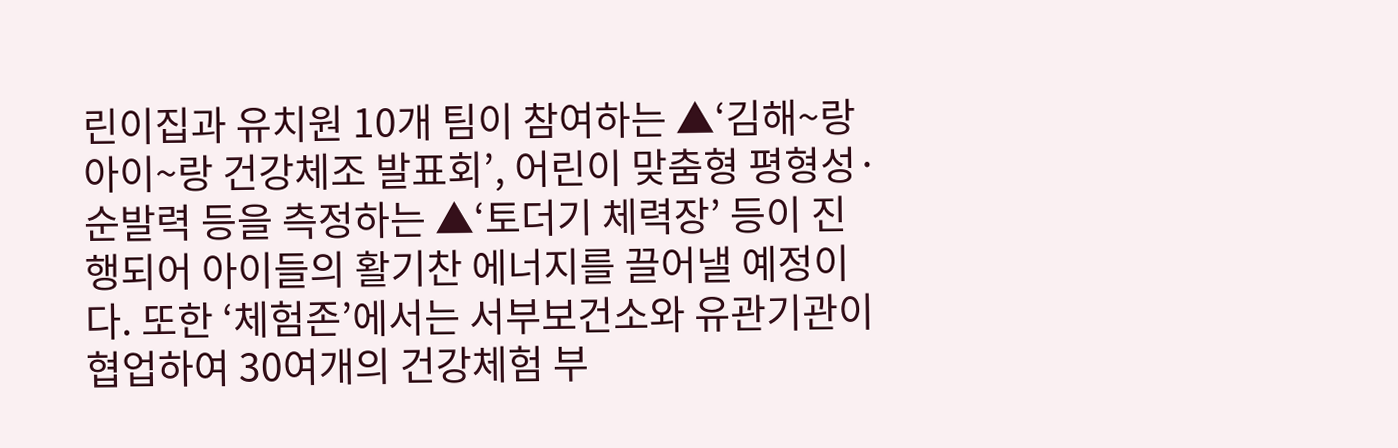린이집과 유치원 10개 팀이 참여하는 ▲‘김해~랑 아이~랑 건강체조 발표회’, 어린이 맞춤형 평형성·순발력 등을 측정하는 ▲‘토더기 체력장’ 등이 진행되어 아이들의 활기찬 에너지를 끌어낼 예정이다. 또한 ‘체험존’에서는 서부보건소와 유관기관이 협업하여 30여개의 건강체험 부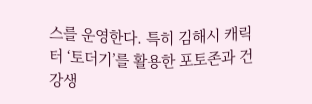스를 운영한다. 특히 김해시 캐릭터 ‘토더기’를 활용한 포토존과 건강생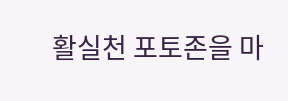활실천 포토존을 마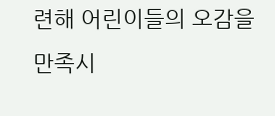련해 어린이들의 오감을 만족시